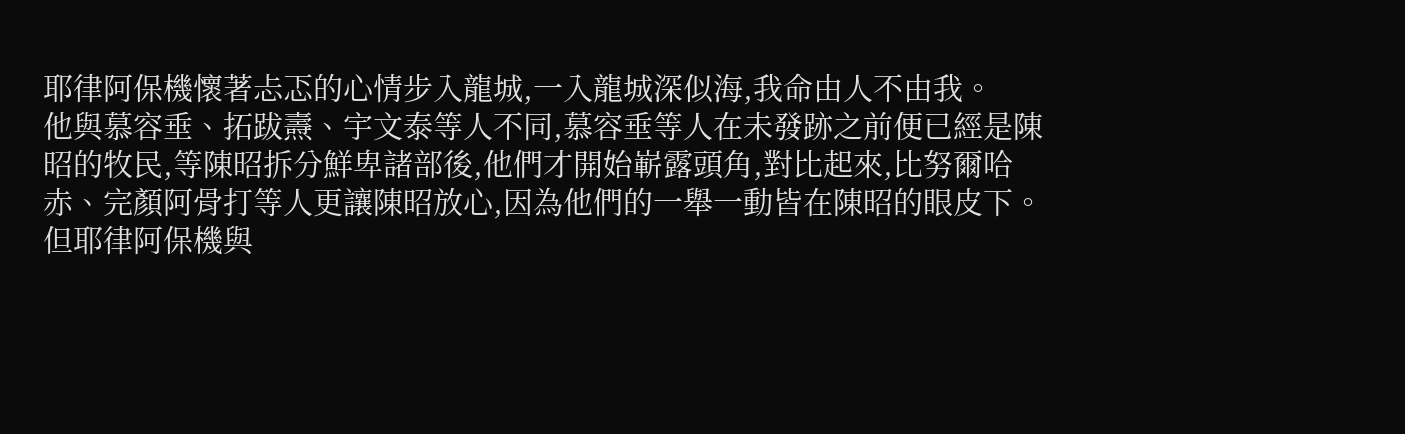耶律阿保機懷著忐忑的心情步入龍城,一入龍城深似海,我命由人不由我。
他與慕容垂、拓跋燾、宇文泰等人不同,慕容垂等人在未發跡之前便已經是陳昭的牧民,等陳昭拆分鮮卑諸部後,他們才開始嶄露頭角,對比起來,比努爾哈赤、完顏阿骨打等人更讓陳昭放心,因為他們的一舉一動皆在陳昭的眼皮下。
但耶律阿保機與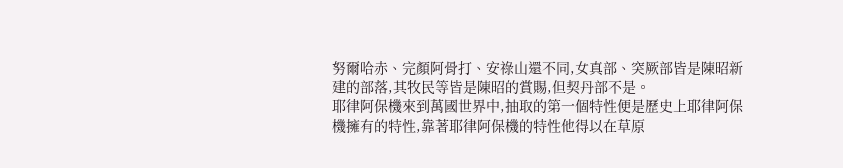努爾哈赤、完顏阿骨打、安祿山還不同,女真部、突厥部皆是陳昭新建的部落,其牧民等皆是陳昭的賞賜,但契丹部不是。
耶律阿保機來到萬國世界中,抽取的第一個特性便是歷史上耶律阿保機擁有的特性,靠著耶律阿保機的特性他得以在草原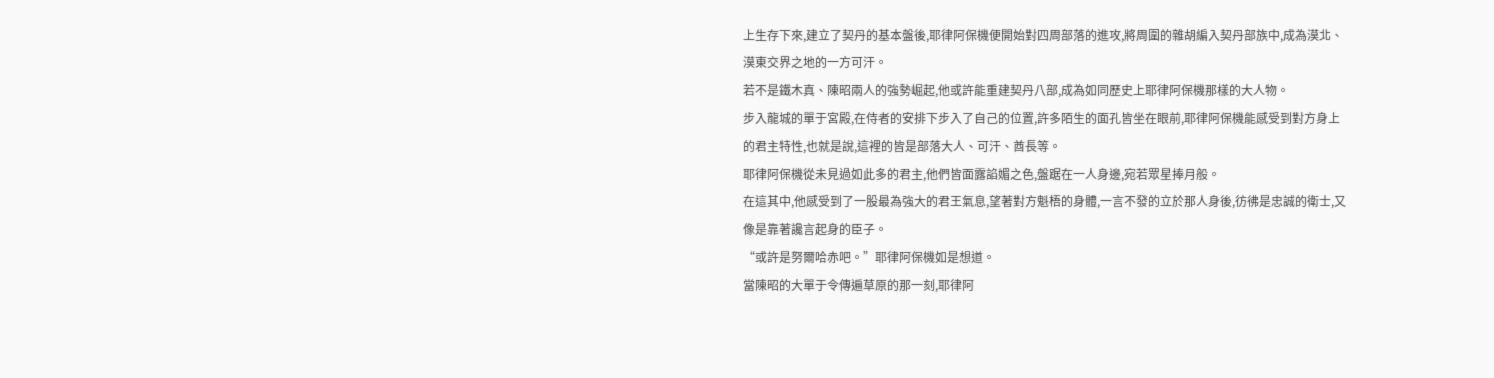上生存下來,建立了契丹的基本盤後,耶律阿保機便開始對四周部落的進攻,將周圍的雜胡編入契丹部族中,成為漠北、漠東交界之地的一方可汗。
若不是鐵木真、陳昭兩人的強勢崛起,他或許能重建契丹八部,成為如同歷史上耶律阿保機那樣的大人物。
步入龍城的單于宮殿,在侍者的安排下步入了自己的位置,許多陌生的面孔皆坐在眼前,耶律阿保機能感受到對方身上的君主特性,也就是說,這裡的皆是部落大人、可汗、酋長等。
耶律阿保機從未見過如此多的君主,他們皆面露諂媚之色,盤踞在一人身邊,宛若眾星捧月般。
在這其中,他感受到了一股最為強大的君王氣息,望著對方魁梧的身體,一言不發的立於那人身後,彷彿是忠誠的衛士,又像是靠著讒言起身的臣子。
“或許是努爾哈赤吧。”耶律阿保機如是想道。
當陳昭的大單于令傳遍草原的那一刻,耶律阿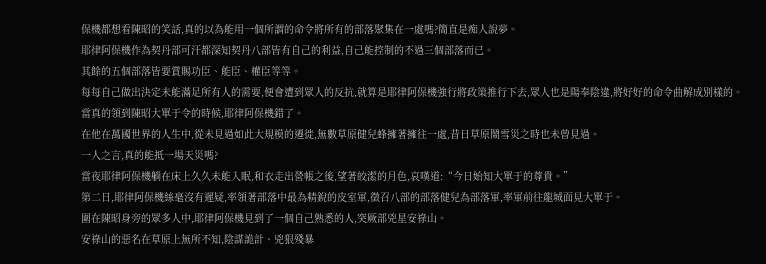保機都想看陳昭的笑話,真的以為能用一個所謂的命令將所有的部落聚集在一處嗎?簡直是痴人說夢。
耶律阿保機作為契丹部可汗都深知契丹八部皆有自己的利益,自己能控制的不過三個部落而已。
其餘的五個部落皆要賞賜功臣、能臣、權臣等等。
每每自己做出決定未能滿足所有人的需要,便會遭到眾人的反抗,就算是耶律阿保機強行將政策推行下去,眾人也是陽奉陰違,將好好的命令曲解成別樣的。
當真的領到陳昭大單于令的時候,耶律阿保機錯了。
在他在萬國世界的人生中,從未見過如此大規模的遷徙,無數草原健兒蜂擁著擁往一處,昔日草原鬧雪災之時也未曾見過。
一人之言,真的能抵一場天災嗎?
當夜耶律阿保機躺在床上久久未能入眠,和衣走出營帳之後,望著皎潔的月色,哀嘆道:“今日始知大單于的尊貴。”
第二日,耶律阿保機絲毫沒有遲疑,率領著部落中最為精銳的皮室軍,徵召八部的部落健兒為部落軍,率軍前往龍城面見大單于。
圍在陳昭身旁的眾多人中,耶律阿保機見到了一個自己熟悉的人,突厥部兇星安祿山。
安祿山的惡名在草原上無所不知,陰謀詭計、兇狠殘暴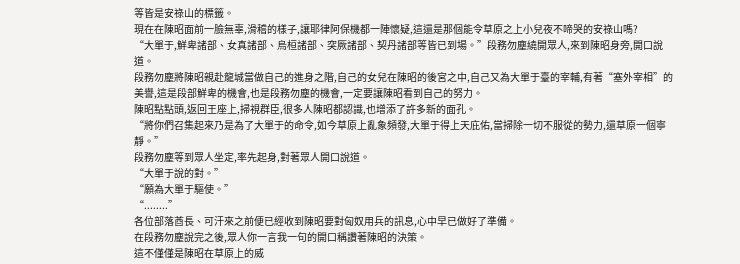等皆是安祿山的標籤。
現在在陳昭面前一臉無辜,滑稽的樣子,讓耶律阿保機都一陣懷疑,這還是那個能令草原之上小兒夜不啼哭的安祿山嗎?
“大單于,鮮卑諸部、女真諸部、烏桓諸部、突厥諸部、契丹諸部等皆已到場。”段務勿塵繞開眾人,來到陳昭身旁,開口說道。
段務勿塵將陳昭親赴龍城當做自己的進身之階,自己的女兒在陳昭的後宮之中,自己又為大單于臺的宰輔,有著“塞外宰相”的美譽,這是段部鮮卑的機會,也是段務勿塵的機會,一定要讓陳昭看到自己的努力。
陳昭點點頭,返回王座上,掃視群臣,很多人陳昭都認識,也增添了許多新的面孔。
“將你們召集起來乃是為了大單于的命令,如今草原上亂象頻發,大單于得上天庇佑,當掃除一切不服從的勢力,還草原一個寧靜。”
段務勿塵等到眾人坐定,率先起身,對著眾人開口說道。
“大單于說的對。”
“願為大單于驅使。”
“........”
各位部落酋長、可汗來之前便已經收到陳昭要對匈奴用兵的訊息,心中早已做好了準備。
在段務勿塵說完之後,眾人你一言我一句的開口稱讚著陳昭的決策。
這不僅僅是陳昭在草原上的威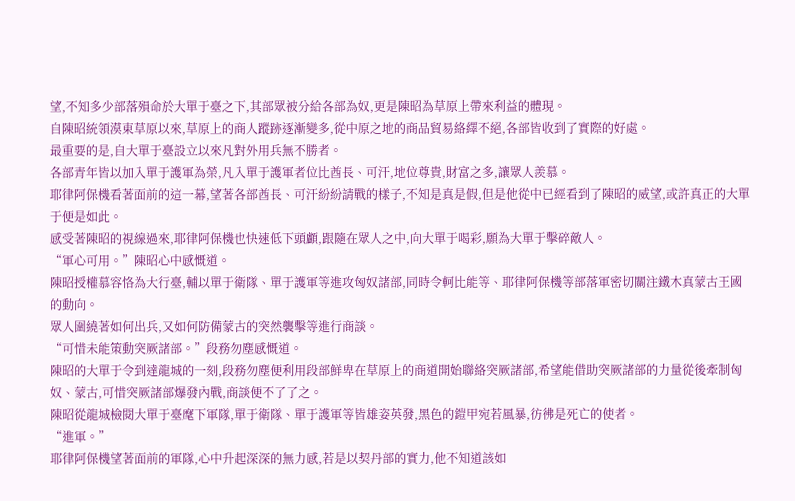望,不知多少部落殞命於大單于臺之下,其部眾被分給各部為奴,更是陳昭為草原上帶來利益的體現。
自陳昭統領漠東草原以來,草原上的商人蹤跡逐漸變多,從中原之地的商品貿易絡繹不絕,各部皆收到了實際的好處。
最重要的是,自大單于臺設立以來凡對外用兵無不勝者。
各部青年皆以加入單于護軍為榮,凡入單于護軍者位比酋長、可汗,地位尊貴,財富之多,讓眾人羨慕。
耶律阿保機看著面前的這一幕,望著各部酋長、可汗紛紛請戰的樣子,不知是真是假,但是他從中已經看到了陳昭的威望,或許真正的大單于便是如此。
感受著陳昭的視線過來,耶律阿保機也快速低下頭顱,跟隨在眾人之中,向大單于喝彩,願為大單于擊碎敵人。
“軍心可用。”陳昭心中感慨道。
陳昭授權慕容恪為大行臺,輔以單于衛隊、單于護軍等進攻匈奴諸部,同時令軻比能等、耶律阿保機等部落軍密切關注鐵木真蒙古王國的動向。
眾人圍繞著如何出兵,又如何防備蒙古的突然襲擊等進行商談。
“可惜未能策動突厥諸部。”段務勿塵感慨道。
陳昭的大單于令到達龍城的一刻,段務勿塵便利用段部鮮卑在草原上的商道開始聯絡突厥諸部,希望能借助突厥諸部的力量從後牽制匈奴、蒙古,可惜突厥諸部爆發內戰,商談便不了了之。
陳昭從龍城檢閱大單于臺麾下軍隊,單于衛隊、單于護軍等皆雄姿英發,黑色的鎧甲宛若風暴,彷彿是死亡的使者。
“進軍。”
耶律阿保機望著面前的軍隊,心中升起深深的無力感,若是以契丹部的實力,他不知道該如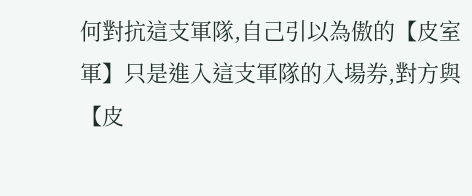何對抗這支軍隊,自己引以為傲的【皮室軍】只是進入這支軍隊的入場券,對方與【皮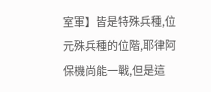室軍】皆是特殊兵種,位元殊兵種的位階,耶律阿保機尚能一戰,但是這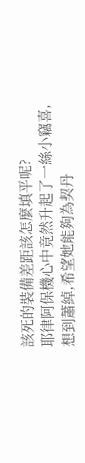該死的裝備差距該怎麼填平呢?
耶律阿保機心中竟然升起了一絲小竊喜,想到蕭綽,希望她能夠為契丹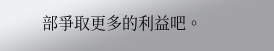部爭取更多的利益吧。